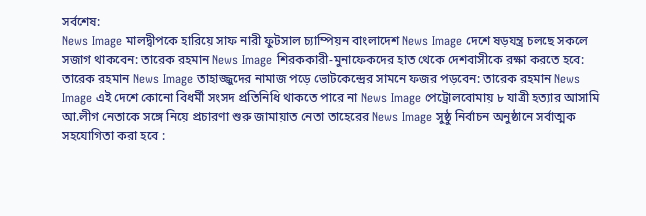সর্বশেষ:
News Image মালদ্বীপকে হারিয়ে সাফ নারী ফুটসাল চ্যাম্পিয়ন বাংলাদেশ News Image দেশে ষড়যন্ত্র চলছে সকলে সজাগ থাকবেন: তারেক রহমান News Image শিরককারী-মুনাফেকদের হাত থেকে দেশবাসীকে রক্ষা করতে হবে: তারেক রহমান News Image তাহাজ্জুদের নামাজ পড়ে ভোটকেন্দ্রের সামনে ফজর পড়বেন: তারেক রহমান News Image এই দেশে কোনো বিধর্মী সংসদ প্রতিনিধি থাকতে পারে না News Image পেট্রোলবোমায় ৮ যাত্রী হত্যার আসামি আ.লীগ নেতাকে সঙ্গে নিয়ে প্রচারণা শুরু জামায়াত নেতা তাহেরের News Image সুষ্ঠু নির্বাচন অনুষ্ঠানে সর্বাত্মক সহযোগিতা করা হবে :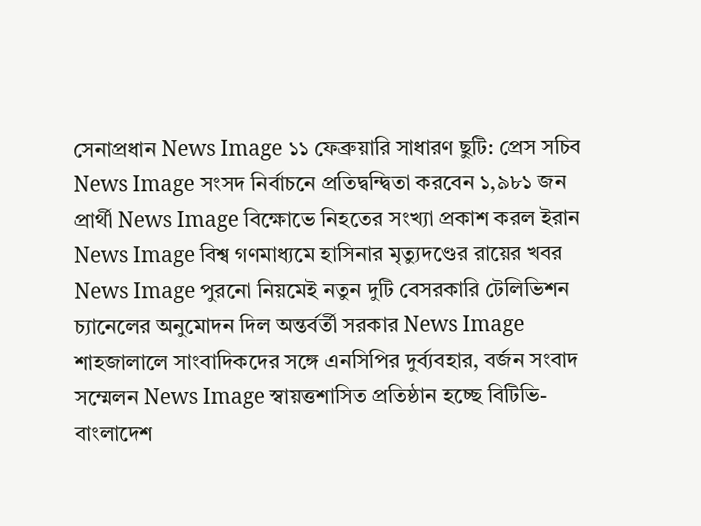সেনাপ্রধান News Image ১১ ফেব্রুয়ারি সাধারণ ছুটি: প্রেস সচিব News Image সংসদ নির্বাচনে প্রতিদ্বন্দ্বিতা করবেন ১,৯৮১ জন প্রার্থী News Image বিক্ষোভে নিহতের সংখ্যা প্রকাশ করল ইরান News Image বিশ্ব গণমাধ্যমে হাসিনার মৃত্যুদণ্ডের রায়ের খবর News Image পুরনো নিয়মেই নতুন দুটি বেসরকারি টেলিভিশন চ্যানেলের অনুমোদন দিল অন্তর্বর্তী সরকার News Image শাহজালালে সাংবাদিকদের সঙ্গে এনসিপির দুর্ব্যবহার, বর্জন সংবাদ সম্মেলন News Image স্বায়ত্তশাসিত প্রতিষ্ঠান হচ্ছে বিটিভি-বাংলাদেশ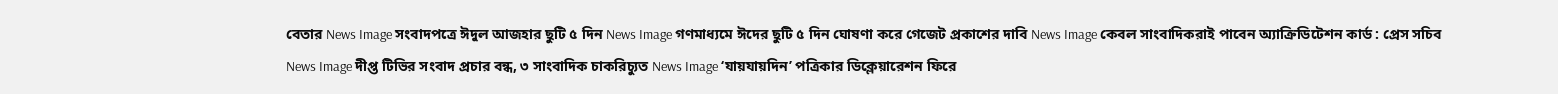বেতার News Image সংবাদপত্রে ঈদুল আজহার ছুটি ৫ দিন News Image গণমাধ্যমে ঈদের ছুটি ৫ দিন ঘোষণা করে গেজেট প্রকাশের দাবি News Image কেবল সাংবাদিকরাই পাবেন অ্যাক্রিডিটেশন কার্ড : প্রেস সচিব News Image দীপ্ত টিভির সংবাদ প্রচার বন্ধ, ৩ সাংবাদিক চাকরিচ্যুত News Image ‘যায়যায়দিন’ পত্রিকার ডিক্লেয়ারেশন ফিরে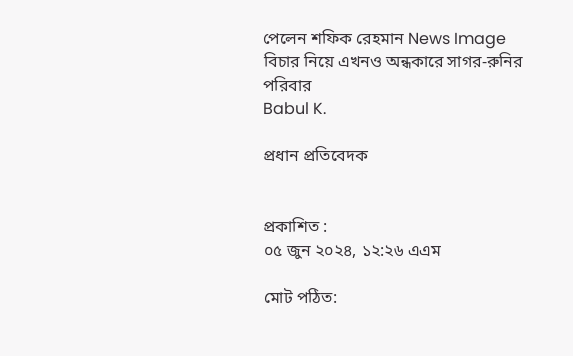পেলেন শফিক রেহমান News Image বিচার নিয়ে এখনও অন্ধকারে সাগর-রুনির পরিবার
Babul K.

প্রধান প্রতিবেদক


প্রকাশিত :
০৫ জুন ২০২৪, ১২:২৬ এএম

মোট পঠিত: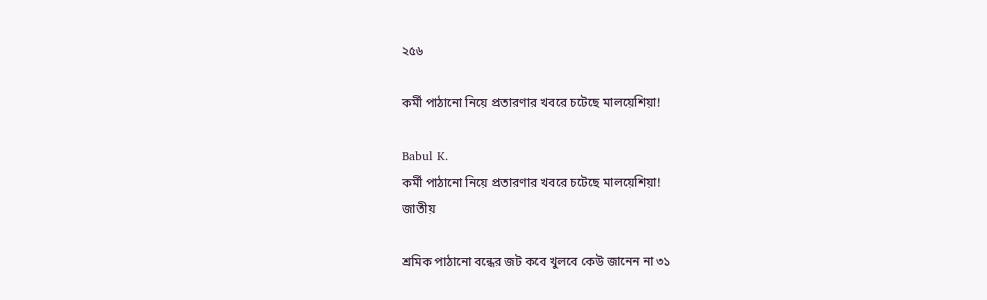২৫৬

কর্মী পাঠানো নিয়ে প্রতারণার খবরে চটেছে মালয়েশিয়া!

Babul K.
কর্মী পাঠানো নিয়ে প্রতারণার খবরে চটেছে মালয়েশিয়া!
জাতীয়

শ্রমিক পাঠানো বন্ধের জট কবে খুলবে কেউ জানেন না ৩১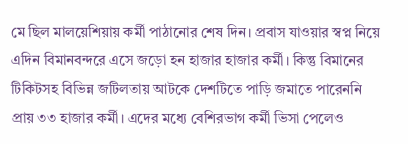মে ছিল মালয়েশিয়ায় কর্মী পাঠানোর শেষ দিন। প্রবাস যাওয়ার স্বপ্ন নিয়ে এদিন বিমানবন্দরে এসে জড়ো হন হাজার হাজার কর্মী। কিন্তু বিমানের টিকিটসহ বিভিন্ন জটিলতায় আটকে দেশটিতে পাড়ি জমাতে পারেননি প্রায় ৩৩ হাজার কর্মী। এদের মধ্যে বেশিরভাগ কর্মী ভিসা পেলেও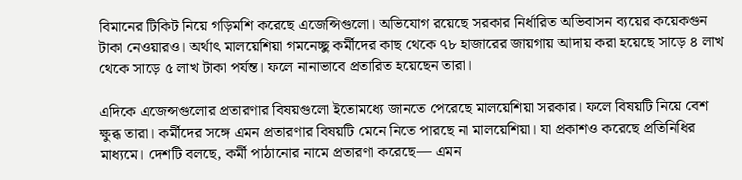বিমানের টিকিট নিয়ে গড়িমশি করেছে এজেন্সিগুলো। অভিযোগ রয়েছে সরকার নির্ধারিত অভিবাসন ব্যয়ের কয়েকগুন টাকা নেওয়ারও। অর্থাৎ মালয়েশিয়া গমনেচ্ছু কর্মীদের কাছ থেকে ৭৮ হাজারের জায়গায় আদায় করা হয়েছে সাড়ে ৪ লাখ থেকে সাড়ে ৫ লাখ টাকা পর্যন্ত। ফলে নানাভাবে প্রতারিত হয়েছেন তারা।

এদিকে এজেন্সগুলোর প্রতারণার বিষয়গুলো ইতোমধ্যে জানতে পেরেছে মালয়েশিয়া সরকার। ফলে বিষয়টি নিয়ে বেশ ক্ষুব্ধ তারা। কর্মীদের সঙ্গে এমন প্রতারণার বিষয়টি মেনে নিতে পারছে না মালয়েশিয়া। যা প্রকাশও করেছে প্রতিনিধির মাধ্যমে। দেশটি বলছে, কর্মী পাঠানোর নামে প্রতারণা করেছে— এমন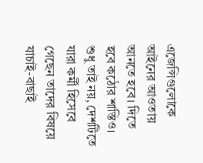এজেন্সিগুলোকে আইনের আওতায় আনতে হবে। দিতে হবে কঠোর শাস্তিও। শুধু তাই নয়, দেশটিতে যারা কর্মী হিসেবে গেছেন তাদের বিষয়ে যাচাই-বাছাই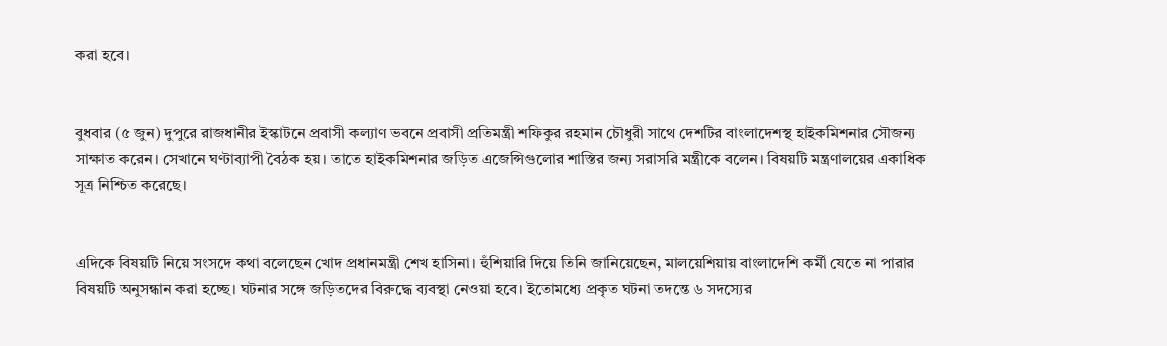করা হবে।


বুধবার (৫ জুন) দুপুরে রাজধানীর ইস্কাটনে প্রবাসী কল্যাণ ভবনে প্রবাসী প্রতিমন্ত্রী শফিকুর রহমান চৌধুরী সাথে দেশটির বাংলাদেশস্থ হাইকমিশনার সৌজন্য সাক্ষাত করেন। সেখানে ঘণ্টাব্যাপী বৈঠক হয়। তাতে হাইকমিশনার জড়িত এজেন্সিগুলোর শাস্তির জন্য সরাসরি মন্ত্রীকে বলেন। বিষয়টি মন্ত্রণালয়ের একাধিক সূত্র নিশ্চিত করেছে।


এদিকে বিষয়টি নিয়ে সংসদে কথা বলেছেন খোদ প্রধানমন্ত্রী শেখ হাসিনা। হুঁশিয়ারি দিয়ে তিনি জানিয়েছেন, মালয়েশিয়ায় বাংলাদেশি কর্মী যেতে না পারার বিষয়টি অনুসন্ধান করা হচ্ছে। ঘটনার সঙ্গে জড়িতদের বিরুদ্ধে ব্যবস্থা নেওয়া হবে। ইতোমধ্যে প্রকৃত ঘটনা তদন্তে ৬ সদস্যের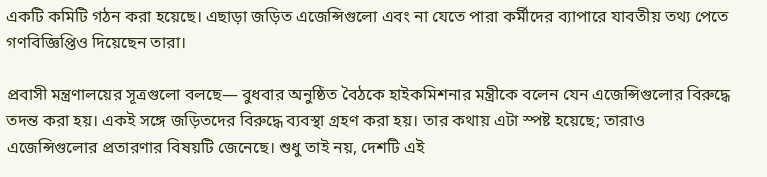একটি কমিটি গঠন করা হয়েছে। এছাড়া জড়িত এজেন্সিগুলো এবং না যেতে পারা কর্মীদের ব্যাপারে যাবতীয় তথ্য পেতে গণবিজ্ঞিপ্তিও দিয়েছেন তারা।

প্রবাসী মন্ত্রণালয়ের সূত্রগুলো বলছে— বুধবার অনুষ্ঠিত বৈঠকে হাইকমিশনার মন্ত্রীকে বলেন যেন এজেন্সিগুলোর বিরুদ্ধে তদন্ত করা হয়। একই সঙ্গে জড়িতদের বিরুদ্ধে ব্যবস্থা গ্রহণ করা হয়। তার কথায় এটা স্পষ্ট হয়েছে; তারাও এজেন্সিগুলোর প্রতারণার বিষয়টি জেনেছে। শুধু তাই নয়, দেশটি এই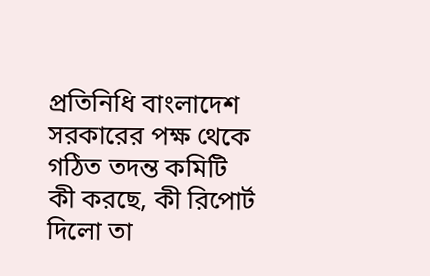প্রতিনিধি বাংলাদেশ সরকারের পক্ষ থেকে গঠিত তদন্ত কমিটি কী করছে, কী রিপোর্ট দিলো তা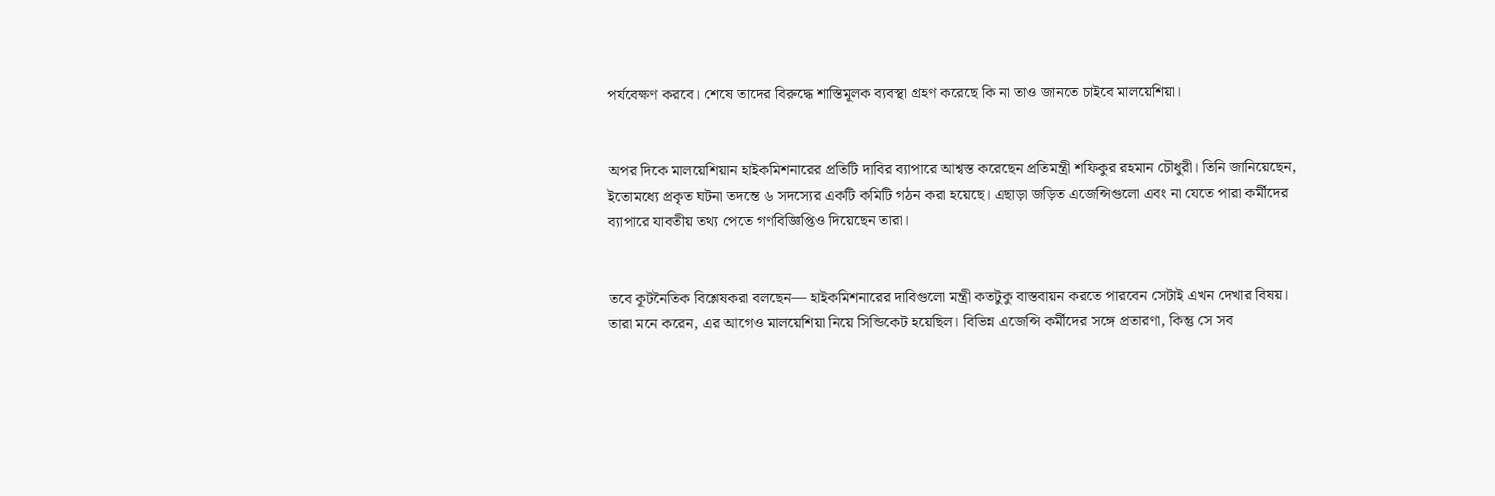পর্যবেক্ষণ করবে। শেষে তাদের বিরুদ্ধে শাস্তিমূলক ব্যবস্থা গ্রহণ করেছে কি না তাও জানতে চাইবে মালয়েশিয়া।


অপর দিকে মালয়েশিয়ান হাইকমিশনারের প্রতিটি দাবির ব্যাপারে আশ্বস্ত করেছেন প্রতিমন্ত্রী শফিকুর রহমান চৌধুরী। তিনি জানিয়েছেন, ইতোমধ্যে প্রকৃত ঘটনা তদন্তে ৬ সদস্যের একটি কমিটি গঠন করা হয়েছে। এছাড়া জড়িত এজেন্সিগুলো এবং না যেতে পারা কর্মীদের ব্যাপারে যাবতীয় তথ্য পেতে গণবিজ্ঞিপ্তিও দিয়েছেন তারা।


তবে কূটনৈতিক বিশ্লেষকরা বলছেন— হাইকমিশনারের দাবিগুলো মন্ত্রী কতটুকু বাস্তবায়ন করতে পারবেন সেটাই এখন দেখার বিষয়। তারা মনে করেন, এর আগেও মালয়েশিয়া নিয়ে সিন্ডিকেট হয়েছিল। বিভিন্ন এজেন্সি কর্মীদের সঙ্গে প্রতারণা, কিন্তু সে সব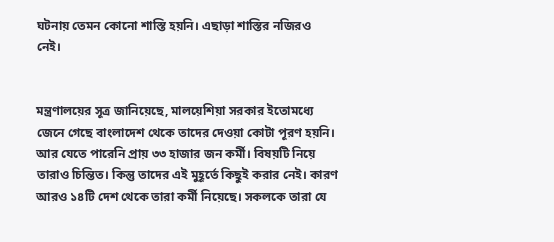ঘটনায় তেমন কোনো শাস্তি হয়নি। এছাড়া শাস্তির নজিরও নেই।


মন্ত্রণালয়ের সূত্র জানিয়েছে, মালয়েশিয়া সরকার ইতোমধ্যে জেনে গেছে বাংলাদেশ থেকে তাদের দেওয়া কোটা পূরণ হয়নি। আর যেতে পারেনি প্রায় ৩৩ হাজার জন কর্মী। বিষয়টি নিয়ে তারাও চিন্তিত। কিন্তু তাদের এই মুহূর্তে কিছুই করার নেই। কারণ আরও ১৪টি দেশ থেকে তারা কর্মী নিয়েছে। সকলকে তারা যে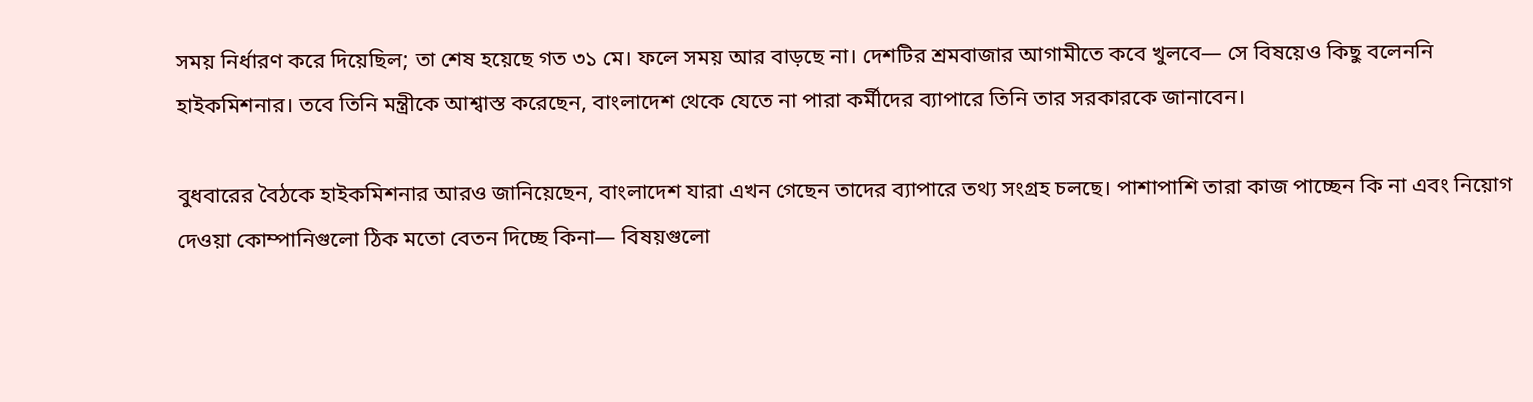সময় নির্ধারণ করে দিয়েছিল; তা শেষ হয়েছে গত ৩১ মে। ফলে সময় আর বাড়ছে না। দেশটির শ্রমবাজার আগামীতে কবে খুলবে— সে বিষয়েও কিছু বলেননি হাইকমিশনার। তবে তিনি মন্ত্রীকে আশ্বাস্ত করেছেন, বাংলাদেশ থেকে যেতে না পারা কর্মীদের ব্যাপারে তিনি তার সরকারকে জানাবেন।

বুধবারের বৈঠকে হাইকমিশনার আরও জানিয়েছেন, বাংলাদেশ যারা এখন গেছেন তাদের ব্যাপারে তথ্য সংগ্রহ চলছে। পাশাপাশি তারা কাজ পাচ্ছেন কি না এবং নিয়োগ দেওয়া কোম্পানিগুলো ঠিক মতো বেতন দিচ্ছে কিনা— বিষয়গুলো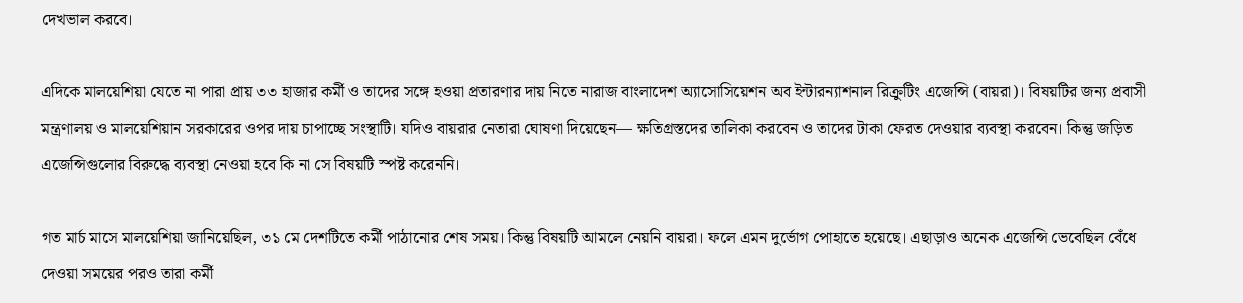দেখভাল করবে।

এদিকে মালয়েশিয়া যেতে না পারা প্রায় ৩৩ হাজার কর্মী ও তাদের সঙ্গে হওয়া প্রতারণার দায় নিতে নারাজ বাংলাদেশ অ্যাসোসিয়েশন অব ইন্টারন্যাশনাল রিক্রুটিং এজেন্সি (বায়রা)। বিষয়টির জন্য প্রবাসী মন্ত্রণালয় ও মালয়েশিয়ান সরকারের ওপর দায় চাপাচ্ছে সংস্থাটি। যদিও বায়রার নেতারা ঘোষণা দিয়েছেন— ক্ষতিগ্রস্তদের তালিকা করবেন ও তাদের টাকা ফেরত দেওয়ার ব্যবস্থা করবেন। কিন্তু জড়িত এজেন্সিগুলোর বিরুদ্ধে ব্যবস্থা নেওয়া হবে কি না সে বিষয়টি স্পষ্ট করেননি।

গত মার্চ মাসে মালয়েশিয়া জানিয়েছিল, ৩১ মে দেশটিতে কর্মী পাঠানোর শেষ সময়। কিন্তু বিষয়টি আমলে নেয়নি বায়রা। ফলে এমন দুর্ভোগ পোহাতে হয়েছে। এছাড়াও অনেক এজেন্সি ভেবেছিল বেঁধে দেওয়া সময়ের পরও তারা কর্মী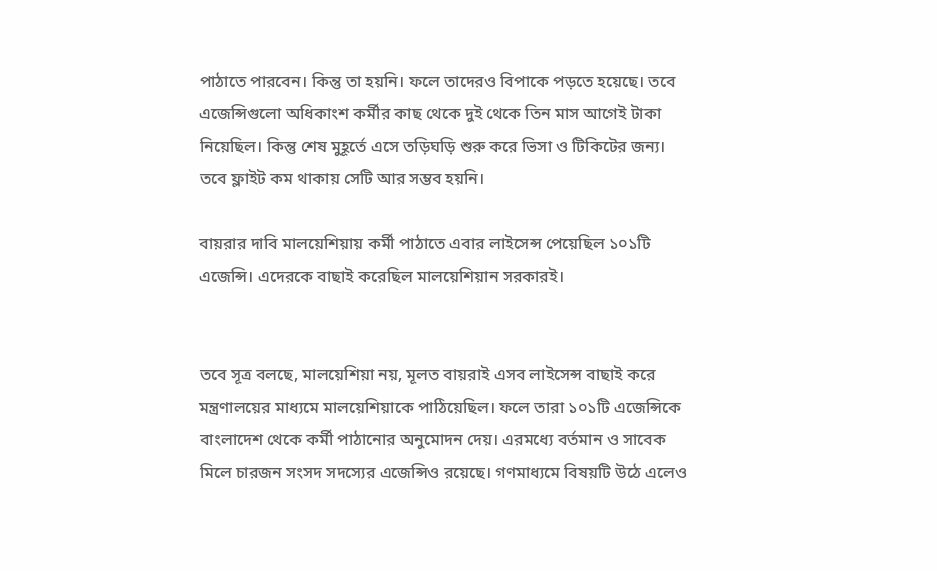পাঠাতে পারবেন। কিন্তু তা হয়নি। ফলে তাদেরও বিপাকে পড়তে হয়েছে। তবে এজেন্সিগুলো অধিকাংশ কর্মীর কাছ থেকে দুই থেকে তিন মাস আগেই টাকা নিয়েছিল। কিন্তু শেষ মুহূর্তে এসে তড়িঘড়ি শুরু করে ভিসা ও টিকিটের জন্য। তবে ফ্লাইট কম থাকায় সেটি আর সম্ভব হয়নি।

বায়রার দাবি মালয়েশিয়ায় কর্মী পাঠাতে এবার লাইসেন্স পেয়েছিল ১০১টি এজেন্সি। এদেরকে বাছাই করেছিল মালয়েশিয়ান সরকারই।


তবে সূত্র বলছে, মালয়েশিয়া নয়, মূলত বায়রাই এসব লাইসেন্স বাছাই করে মন্ত্রণালয়ের মাধ্যমে মালয়েশিয়াকে পাঠিয়েছিল। ফলে তারা ১০১টি এজেন্সিকে বাংলাদেশ থেকে কর্মী পাঠানোর অনুমোদন দেয়। এরমধ্যে বর্তমান ও সাবেক মিলে চারজন সংসদ সদস্যের এজেন্সিও রয়েছে। গণমাধ্যমে বিষয়টি উঠে এলেও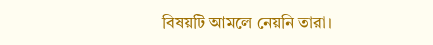বিষয়টি আমলে নেয়নি তারা।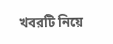খবরটি নিয়ে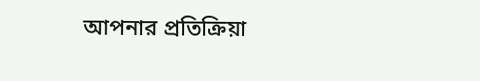আপনার প্রতিক্রিয়া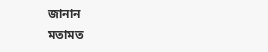জানান
মতামত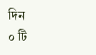দিন
০ টি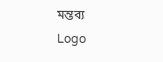মন্তব্য
Logo